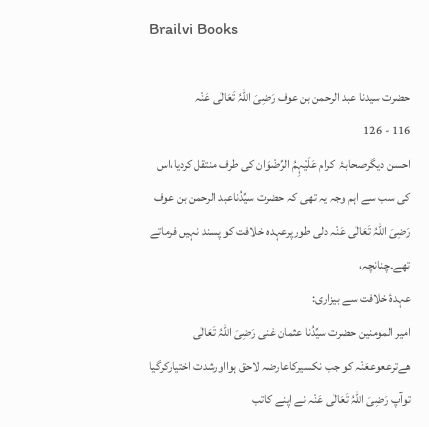Brailvi Books

حضرت سیدنا عبد الرحمن بن عوف رَضِیَ اللہُ تَعَالٰی عَنْہ
116 - 126
احسن دیگرصحابۂ  کرام عَلَیْہِمُ الرِّضْوَان کی طرف منتقل کردیا،اس کی سب سے اہم وجہ یہ تھی کہ حضرت سیِّدُناعبد الرحمن بن عوف رَضِیَ اللہُ تَعَالٰی عَنْہ دلی طورپرعہدہ خلافت کو پسند نہیں فرماتے تھے۔چنانچہ،
عہدۂ خلافت سے بیزاری:
امیر المومنین حضرت سیِّدُنا عثمان غنی رَضِیَ اللہُ تَعَالٰی ھےترععوععَنْہ کو جب نکسیرکاعارضہ لاحق ہوااورشدت اختیارکرگیا توآپ رَضِیَ اللہُ تَعَالٰی عَنْہ نے اپنے کاتب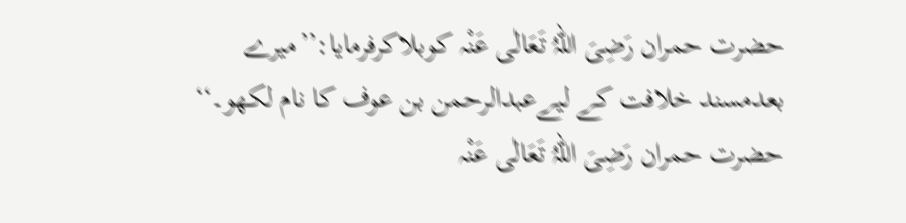حضرت حمران رَضِیَ اللہُ تَعَالٰی عَنْہ کوبلاکرفرمایا:’’میرے بعدمسند خلافت کے لیےعبدالرحمن بن عوف کا نام لکھو۔‘‘ حضرت حمران رَضِیَ اللہُ تَعَالٰی عَنْہ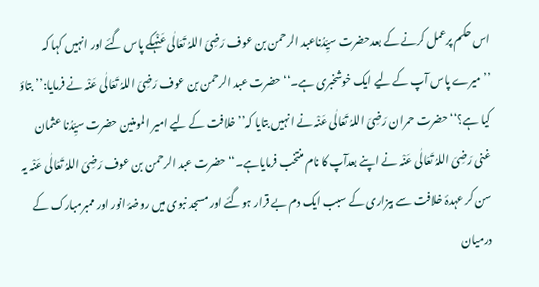اس حکم پرعمل کرنے کے بعدحضرت سیِّدُناعبد الرحمن بن عوف رَضِیَ اللہُ تَعَالٰی عَنْہکے پاس گئے اور انہیں کہا کہ ’’میرے پاس آپ کے لیے ایک خوشخبری ہے۔‘‘حضرت عبد الرحمن بن عوف رَضِیَ اللہُ تَعَالٰی عَنْہ نے فرمایا:’’بتاؤ کیا ہے؟‘‘حضرت حمران رَضِیَ اللہُ تَعَالٰی عَنْہ نے انہیں بتایا کہ’’ خلافت کے لیے امیر المومنین حضرت سیِّدُنا عثمان غنی رَضِیَ اللہُ تَعَالٰی عَنْہ نے اپنے بعدآپ کا نام منتخب فرمایاہے۔‘‘حضرت عبد الرحمن بن عوف رَضِیَ اللہُ تَعَالٰی عَنْہ یہ سن کر عہدۂ خلافت سے بیزاری کے سبب ایک دم بے قرار ہوگئے اور مسجد نبوی میں روضۂ انور اور ممبرمبارک کے درمیان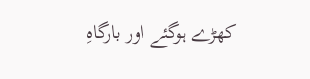کھڑے ہوگئے اور بارگاہِ